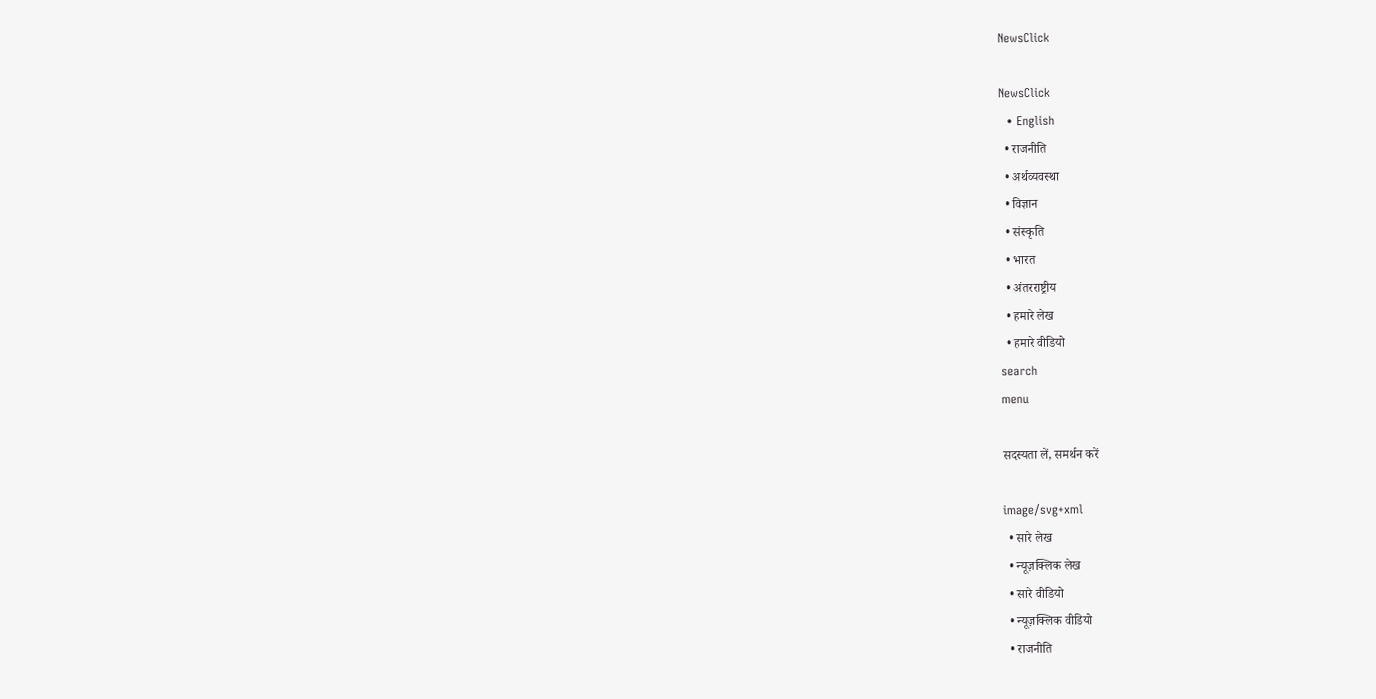NewsClick

NewsClick
  • English
  • राजनीति
  • अर्थव्यवस्था
  • विज्ञान
  • संस्कृति
  • भारत
  • अंतरराष्ट्रीय
  • हमारे लेख
  • हमारे वीडियो
search
menu

सदस्यता लें, समर्थन करें

image/svg+xml
  • सारे लेख
  • न्यूज़क्लिक लेख
  • सारे वीडियो
  • न्यूज़क्लिक वीडियो
  • राजनीति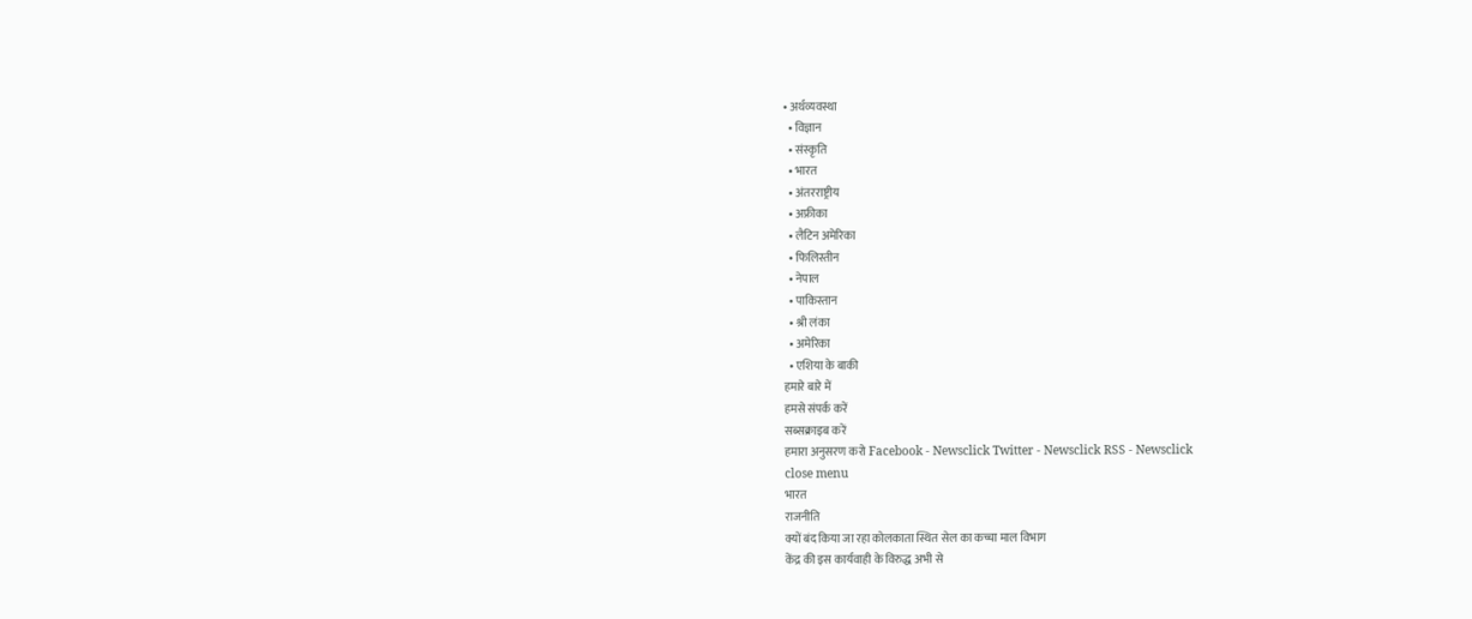• अर्थव्यवस्था
  • विज्ञान
  • संस्कृति
  • भारत
  • अंतरराष्ट्रीय
  • अफ्रीका
  • लैटिन अमेरिका
  • फिलिस्तीन
  • नेपाल
  • पाकिस्तान
  • श्री लंका
  • अमेरिका
  • एशिया के बाकी
हमारे बारे में
हमसे संपर्क करें
सब्सक्राइब करें
हमारा अनुसरण करो Facebook - Newsclick Twitter - Newsclick RSS - Newsclick
close menu
भारत
राजनीति
क्यों बंद किया जा रहा कोलकाता स्थित सेल का कच्चा माल विभाग
केंद्र की इस कार्यवाही के विरुद्ध अभी से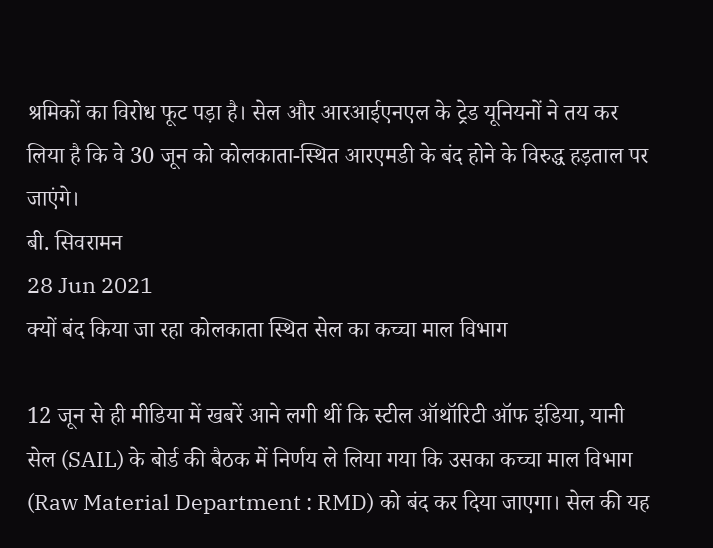श्रमिकों का विरोध फूट पड़ा है। सेल और आरआईएनएल के ट्रेड यूनियनों ने तय कर लिया है कि वे 30 जून को कोलकाता-स्थित आरएमडी के बंद होने के विरुद्ध हड़ताल पर जाएंगे।
बी. सिवरामन
28 Jun 2021
क्यों बंद किया जा रहा कोलकाता स्थित सेल का कच्चा माल विभाग

12 जून से ही मीडिया में खबरें आने लगी थीं कि स्टील ऑथॉरिटी ऑफ इंडिया, यानी सेल (SAIL) के बोर्ड की बैठक में निर्णय ले लिया गया कि उसका कच्चा माल विभाग (Raw Material Department : RMD) को बंद कर दिया जाएगा। सेल की यह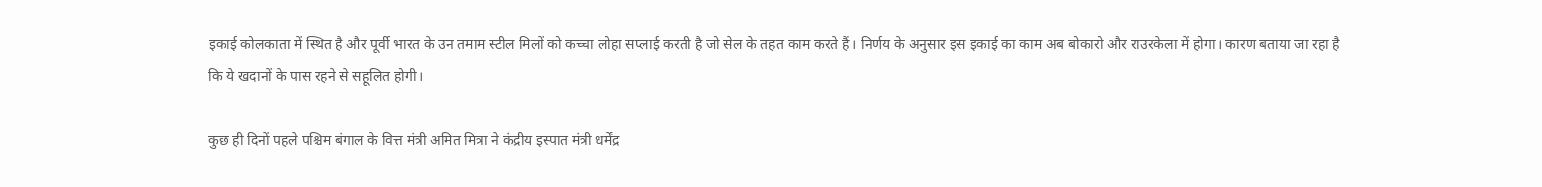इकाई कोलकाता में स्थित है और पूर्वी भारत के उन तमाम स्टील मिलों को कच्चा लोहा सप्लाई करती है जो सेल के तहत काम करते हैं। निर्णय के अनुसार इस इकाई का काम अब बोकारो और राउरकेला में होगा। कारण बताया जा रहा है कि ये खदानों के पास रहने से सहूलित होगी।

कुछ ही दिनों पहले पश्चिम बंगाल के वित्त मंत्री अमित मित्रा ने कंद्रीय इस्पात मंत्री धर्मेंद्र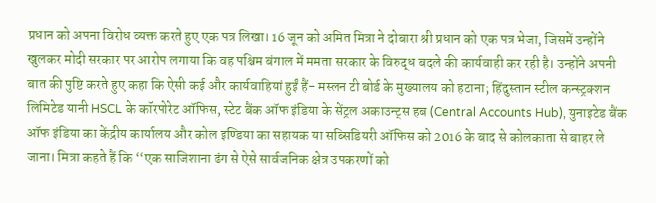प्रधान को अपना विरोध व्यक्त करते हुए एक पत्र लिखा। 16 जून को अमित मित्रा ने दोबारा श्री प्रधान को एक पत्र भेजा, जिसमें उन्होंने खुलकर मोदी सरकार पर आरोप लगाया कि वह पश्चिम बंगाल में ममता सरकार के विरुद्ध बदले की कार्यवाही कर रही है। उन्होंने अपनी बात की पुष्टि करते हुए कहा कि ऐसी कई और कार्यवाहियां हुईं हैं- मस्लन टी बोर्ड के मुख्यालय को हटाना; हिंदुस्तान स्टील कन्स्ट्रक्शन लिमिटेड यानी HSCL के कॉरपोरेट ऑफिस, स्टेट बैंक ऑफ इंडिया के सेंट्रल अकाउन्ट्स हब (Central Accounts Hub), युनाइटेड बैंक ऑफ इंडिया का केंद्रीय कार्यालय और कोल इण्डिया का सहायक या सब्सिडियरी ऑफिस को 2016 के बाद से कोलकाता से बाहर ले जाना। मित्रा कहते हैं कि ‘‘एक साजिशाना ढंग से ऐसे सार्वजनिक क्षेत्र उपकरणों को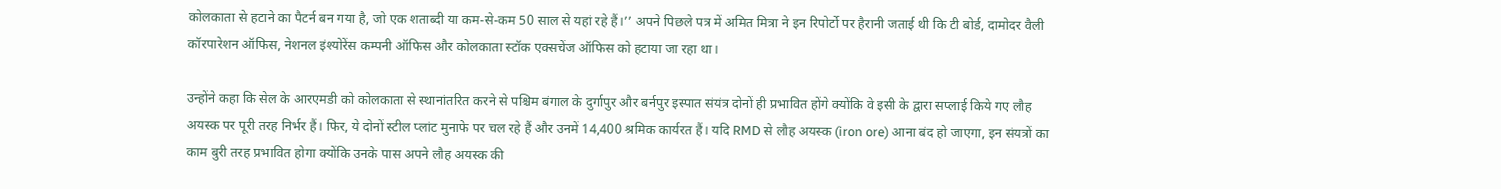कोलकाता से हटाने का पैटर्न बन गया है, जो एक शताब्दी या कम-से-कम 50 साल से यहां रहे हैं।’’ अपने पिछले पत्र में अमित मित्रा ने इन रिपोर्टो पर हैरानी जताई थी कि टी बोर्ड, दामोदर वैली कॉरपारेशन ऑफिस, नेशनल इंश्योरेंस कम्पनी ऑफिस और कोलकाता स्टॉक एक्सचेंज ऑफिस को हटाया जा रहा था।

उन्होंने कहा कि सेल के आरएमडी को कोलकाता से स्थानांतरित करने से पश्चिम बंगाल के दुर्गापुर और बर्नपुर इस्पात संयंत्र दोनों ही प्रभावित होंगे क्योंकि वे इसी के द्वारा सप्लाई किये गए लौह अयस्क पर पूरी तरह निर्भर हैं। फिर, ये दोनों स्टील प्लांट मुनाफे पर चल रहे हैं और उनमें 14,400 श्रमिक कार्यरत हैं। यदि RMD से लौह अयस्क (iron ore) आना बंद हो जाएगा, इन संयत्रों का काम बुरी तरह प्रभावित होगा क्योंकि उनके पास अपने लौह अयस्क की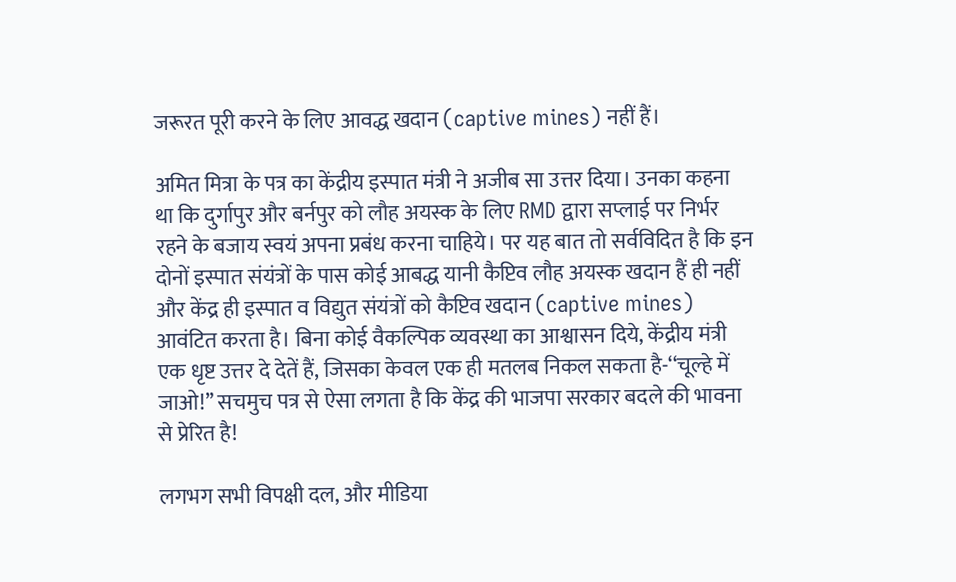जरूरत पूरी करने के लिए आवद्ध खदान (captive mines) नहीं हैं।

अमित मित्रा के पत्र का केंद्रीय इस्पात मंत्री ने अजीब सा उत्तर दिया। उनका कहना था कि दुर्गापुर और बर्नपुर को लौह अयस्क के लिए RMD द्वारा सप्लाई पर निर्भर रहने के बजाय स्वयं अपना प्रबंध करना चाहिये। पर यह बात तो सर्वविदित है कि इन दोनों इस्पात संयंत्रों के पास कोई आबद्ध यानी कैप्टिव लौह अयस्क खदान हैं ही नहीं और केंद्र ही इस्पात व विद्युत संयंत्रों को कैप्टिव खदान (captive mines) आवंटित करता है। बिना कोई वैकल्पिक व्यवस्था का आश्वासन दिये, केंद्रीय मंत्री एक धृष्ट उत्तर दे देतें हैं, जिसका केवल एक ही मतलब निकल सकता है-‘‘चूल्हे में जाओ!’’ सचमुच पत्र से ऐसा लगता है कि केंद्र की भाजपा सरकार बदले की भावना से प्रेरित है!

लगभग सभी विपक्षी दल, और मीडिया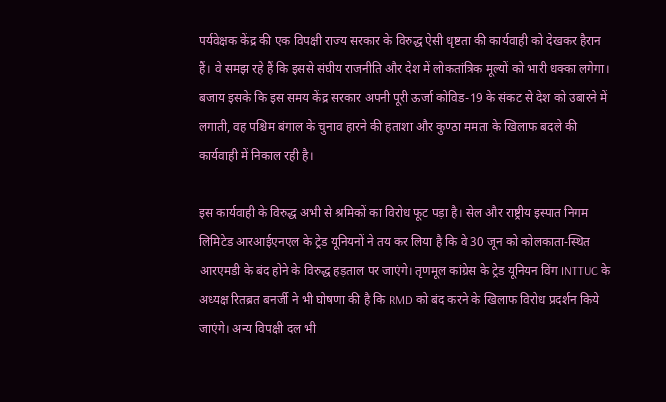पर्यवेक्षक केंद्र की एक विपक्षी राज्य सरकार के विरुद्ध ऐसी धृष्टता की कार्यवाही को देखकर हैरान हैं। वे समझ रहे हैं कि इससे संघीय राजनीति और देश में लोकतांत्रिक मूल्यों को भारी धक्का लगेगा। बजाय इसके कि इस समय केंद्र सरकार अपनी पूरी ऊर्जा कोविड-19 के संकट से देश को उबारने में लगाती, वह पश्चिम बंगाल के चुनाव हारने की हताशा और कुण्ठा ममता के खिलाफ बदले की कार्यवाही में निकाल रही है।

इस कार्यवाही के विरुद्ध अभी से श्रमिकों का विरोध फूट पड़ा है। सेल और राष्ट्रीय इस्पात निगम लिमिटेड आरआईएनएल के ट्रेड यूनियनों ने तय कर लिया है कि वे 30 जून को कोलकाता-स्थित आरएमडी के बंद होने के विरुद्ध हड़ताल पर जाएंगे। तृणमूल कांग्रेस के ट्रेड यूनियन विंग INTTUC के अध्यक्ष रितब्रत बनर्जी ने भी घोषणा की है कि RMD को बंद करने के खिलाफ विरोध प्रदर्शन किये जाएंगे। अन्य विपक्षी दल भी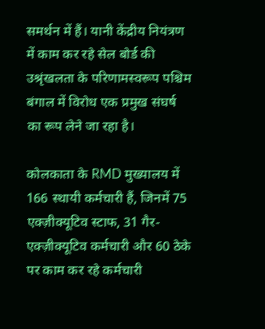समर्थन में हैं। यानी केंद्रीय नियंत्रण में काम कर रहे सेल बोर्ड की उश्रृंखलता के परिणामस्वरूप पश्चिम बंगाल में विरोध एक प्रमुख संघर्ष का रूप लेने जा रहा है।

कोलकाता के RMD मुख्यालय में 166 स्थायी कर्मचारी हैं, जिनमें 75 एक्ज़ीक्यूटिव स्टाफ, 31 गैर-एक्ज़ीक्यूटिव कर्मचारी और 60 ठेके पर काम कर रहे कर्मचारी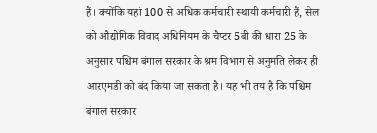हैं। क्योंकि यहां 100 से अधिक कर्मचारी स्थायी कर्मचारी हैं, सेल को औद्योगिक विवाद अधिनियम के चैप्टर 5बी की धारा 25 के अनुसार पश्चिम बंगाल सरकार के श्रम विभाग से अनुमति लेकर ही आरएमडी को बंद किया जा सकता है। यह भी तय है कि पश्चिम बंगाल सरकार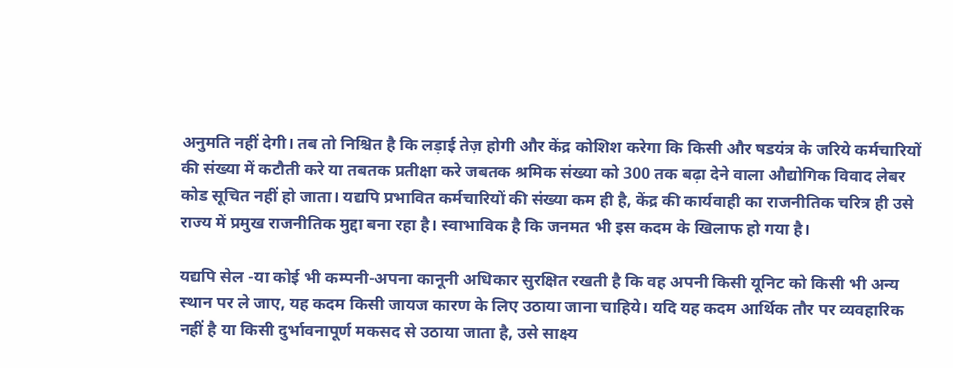अनुमति नहीं देगी। तब तो निश्चित है कि लड़ाई तेज़ होगी और केंद्र कोशिश करेगा कि किसी और षडयंत्र के जरिये कर्मचारियों की संख्या में कटौती करे या तबतक प्रतीक्षा करे जबतक श्रमिक संख्या को 300 तक बढ़ा देने वाला औद्योगिक विवाद लेबर कोड सूचित नहीं हो जाता। यद्यपि प्रभावित कर्मचारियों की संख्या कम ही है, केंद्र की कार्यवाही का राजनीतिक चरित्र ही उसे राज्य में प्रमुख राजनीतिक मुद्दा बना रहा है। स्वाभाविक है कि जनमत भी इस कदम के खिलाफ हो गया है।

यद्यपि सेल -या कोई भी कम्पनी-अपना कानूनी अधिकार सुरक्षित रखती है कि वह अपनी किसी यूनिट को किसी भी अन्य स्थान पर ले जाए, यह कदम किसी जायज कारण के लिए उठाया जाना चाहिये। यदि यह कदम आर्थिक तौर पर व्यवहारिक नहीं है या किसी दुर्भावनापूर्ण मकसद से उठाया जाता है, उसे साक्ष्य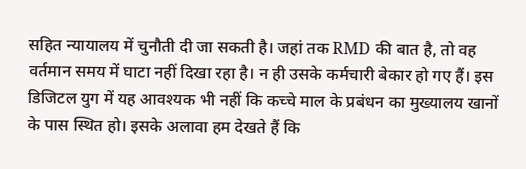सहित न्यायालय में चुनौती दी जा सकती है। जहां तक RMD की बात है, तो वह वर्तमान समय में घाटा नहीं दिखा रहा है। न ही उसके कर्मचारी बेकार हो गए हैं। इस डिजिटल युग में यह आवश्यक भी नहीं कि कच्चे माल के प्रबंधन का मुख्यालय खानों के पास स्थित हो। इसके अलावा हम देखते हैं कि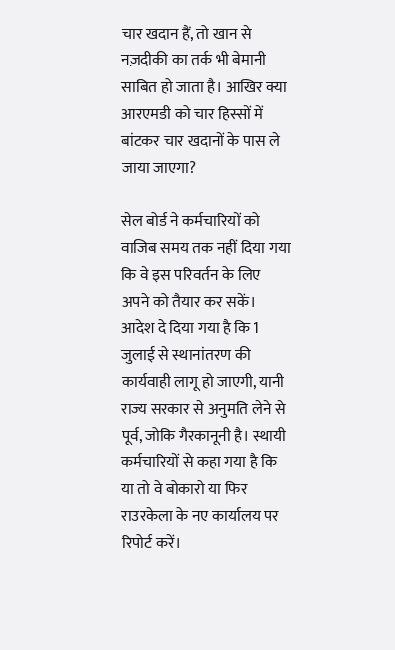चार खदान हैं, तो खान से नज़दीकी का तर्क भी बेमानी साबित हो जाता है। आखिर क्या आरएमडी को चार हिस्सों में बांटकर चार खदानों के पास ले जाया जाएगा?

सेल बोर्ड ने कर्मचारियों को वाजिब समय तक नहीं दिया गया कि वे इस परिवर्तन के लिए अपने को तैयार कर सकें। आदेश दे दिया गया है कि 1 जुलाई से स्थानांतरण की कार्यवाही लागू हो जाएगी, यानी राज्य सरकार से अनुमति लेने से पूर्व, जोकि गैरकानूनी है। स्थायी कर्मचारियों से कहा गया है कि या तो वे बोकारो या फिर राउरकेला के नए कार्यालय पर रिपोर्ट करें।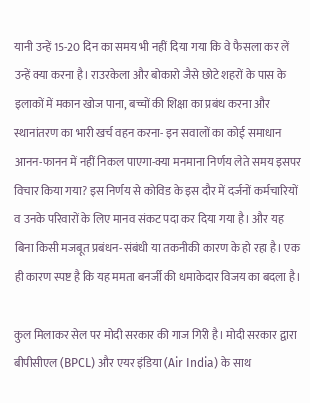यानी उन्हें 15-20 दिन का समय भी नहीं दिया गया कि वे फैसला कर लें उन्हें क्या करना है। राउरकेला और बोकारो जैसे छोटे शहरों के पास के इलाकों में मकान खोज पाना, बच्चों की शिक्षा का प्रबंध करना और स्थानांतरण का भारी खर्च वहन करना- इन सवालों का कोई समाधान आनन-फानन में नहीं निकल पाएगा-क्या मनमाना निर्णय लेते समय इसपर विचार किया गया? इस निर्णय से कोविड के इस दौर में दर्जनों कर्मचारियों व उनके परिवारों के लिए मानव संकट पदा कर दिया गया है। और यह बिना किसी मजबूत प्रबंधन-संबंधी या तकनीकी कारण के हो रहा है। एक ही कारण स्पष्ट है कि यह ममता बनर्जी की धमाकेदार विजय का बदला है।

कुल मिलाकर सेल पर मोदी सरकार की गाज गिरी है। मोदी सरकार द्वारा बीपीसीएल (BPCL) और एयर इंडिया (Air India) के साथ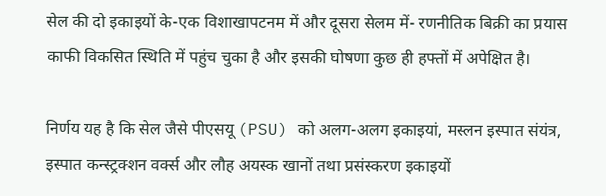सेल की दो इकाइयों के-एक विशाखापटनम में और दूसरा सेलम में- रणनीतिक बिक्री का प्रयास काफी विकसित स्थिति में पहुंच चुका है और इसकी घोषणा कुछ ही हफ्तों में अपेक्षित है।

निर्णय यह है कि सेल जैसे पीएसयू (PSU) को अलग-अलग इकाइयां, मस्लन इस्पात संयंत्र, इस्पात कन्स्ट्रक्शन वर्क्स और लौह अयस्क खानों तथा प्रसंस्करण इकाइयों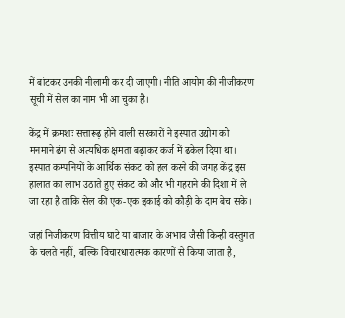में बांटकर उनकी नीलामी कर दी जाएगी। नीति आयोग की नीजीकरण सूची में सेल का नाम भी आ चुका है।

केंद्र में क्रमशः सत्तारूढ़ होने वाली सरकारों ने इस्पात उद्योग को मनमाने ढंग से अत्यधिक क्षमता बढ़ाकर कर्ज में ढकेल दिया था। इस्पात कम्पनियों के आर्थिक संकट को हल करने की जगह केंद्र इस हालात का लाभ उठाते हुए संकट को और भी गहराने की दिशा में ले जा रहा है ताकि सेल की एक-एक इकाई को कौड़ी के दाम बेच सके।

जहां निजीकरण वित्तीय घाटे या बाजार के अभाव जैसी किन्ही वस्तुगत के चलते नहीं, बल्कि विचारधारात्मक कारणों से किया जाता है,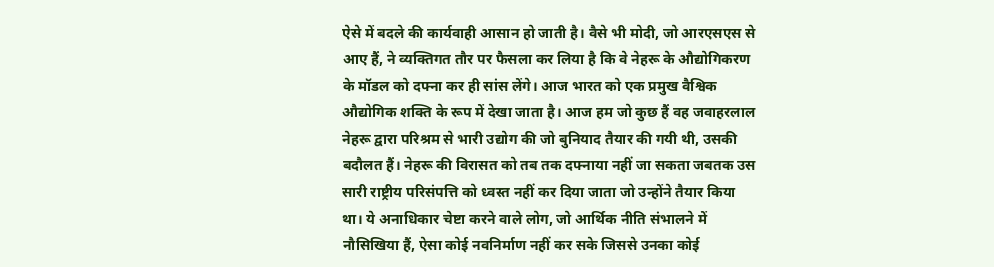ऐसे में बदले की कार्यवाही आसान हो जाती है। वैसे भी मोदी, जो आरएसएस से आए हैं, ने व्यक्तिगत तौर पर फैसला कर लिया है कि वे नेहरू के औद्योगिकरण के मॉडल को दफ्ना कर ही सांस लेंगे। आज भारत को एक प्रमुख वैश्विक औद्योगिक शक्ति के रूप में देखा जाता है। आज हम जो कुछ हैं वह जवाहरलाल नेहरू द्वारा परिश्रम से भारी उद्योग की जो बुनियाद तैयार की गयी थी, उसकी बदौलत हैं। नेहरू की विरासत को तब तक दफ्नाया नहीं जा सकता जबतक उस सारी राष्ट्रीय परिसंपत्ति को ध्वस्त नहीं कर दिया जाता जो उन्होंने तैयार किया था। ये अनाधिकार चेष्टा करने वाले लोग, जो आर्थिक नीति संभालने में नौसिखिया हैं, ऐसा कोई नवनिर्माण नहीं कर सके जिससे उनका कोई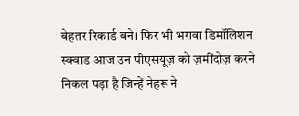बेहतर रिकार्ड बने। फिर भी भगवा डिमॉलिशन स्क्वाड आज उन पीएसयूज़ को ज़मींदोज़ करने निकल पड़ा है जिन्हें नेहरू ने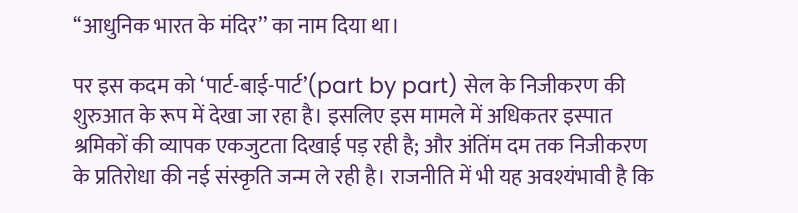‘‘आधुनिक भारत के मंदिर’’ का नाम दिया था।

पर इस कदम को ‘पार्ट-बाई-पार्ट’(part by part) सेल के निजीकरण की शुरुआत के रूप में देखा जा रहा है। इसलिए इस मामले में अधिकतर इस्पात श्रमिकों की व्यापक एकजुटता दिखाई पड़ रही है; और अंतिंम दम तक निजीकरण के प्रतिरोधा की नई संस्कृति जन्म ले रही है। राजनीति में भी यह अवश्यंभावी है कि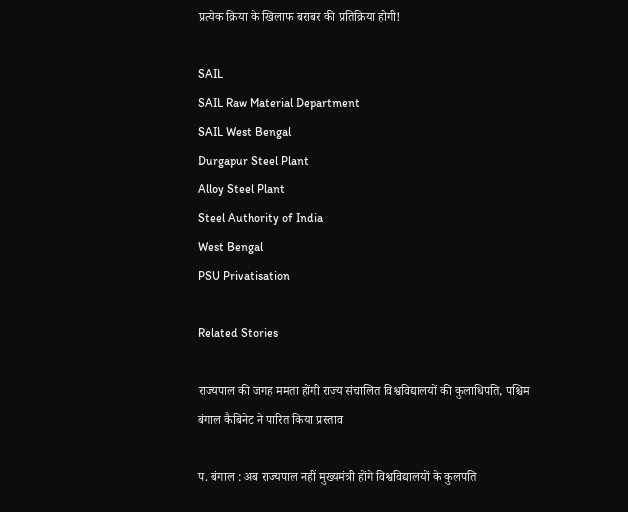प्रत्येक क्रिया के खिलाफ बराबर की प्रतिक्रिया होगी!

SAIL
SAIL Raw Material Department
SAIL West Bengal
Durgapur Steel Plant
Alloy Steel Plant
Steel Authority of India
West Bengal
PSU Privatisation

Related Stories

राज्यपाल की जगह ममता होंगी राज्य संचालित विश्वविद्यालयों की कुलाधिपति, पश्चिम बंगाल कैबिनेट ने पारित किया प्रस्ताव

प. बंगाल : अब राज्यपाल नहीं मुख्यमंत्री होंगे विश्वविद्यालयों के कुलपति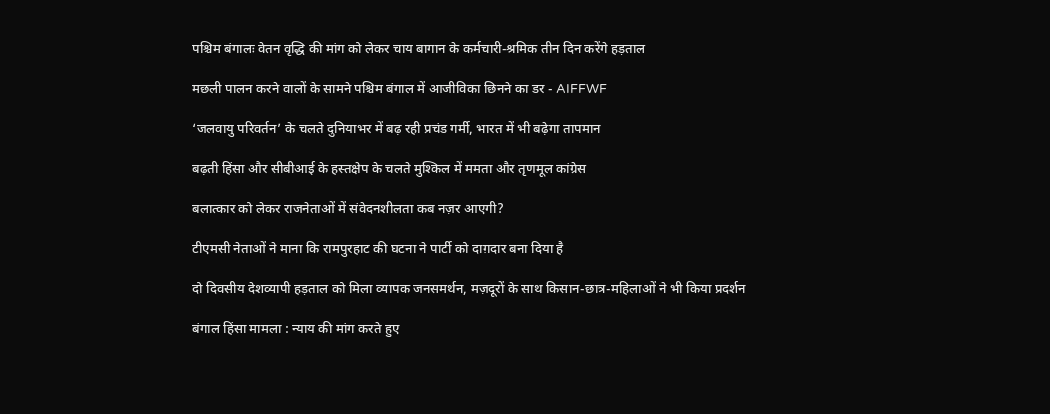पश्चिम बंगालः वेतन वृद्धि की मांग को लेकर चाय बागान के कर्मचारी-श्रमिक तीन दिन करेंगे हड़ताल

मछली पालन करने वालों के सामने पश्चिम बंगाल में आजीविका छिनने का डर - AIFFWF

‘जलवायु परिवर्तन’ के चलते दुनियाभर में बढ़ रही प्रचंड गर्मी, भारत में भी बढ़ेगा तापमान

बढ़ती हिंसा और सीबीआई के हस्तक्षेप के चलते मुश्किल में ममता और तृणमूल कांग्रेस

बलात्कार को लेकर राजनेताओं में संवेदनशीलता कब नज़र आएगी?

टीएमसी नेताओं ने माना कि रामपुरहाट की घटना ने पार्टी को दाग़दार बना दिया है

दो दिवसीय देशव्यापी हड़ताल को मिला व्यापक जनसमर्थन, मज़दूरों के साथ किसान-छात्र-महिलाओं ने भी किया प्रदर्शन

बंगाल हिंसा मामला : न्याय की मांग करते हुए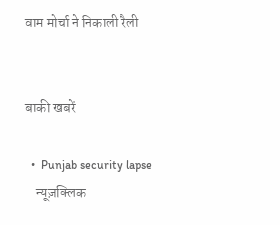वाम मोर्चा ने निकाली रैली


बाकी खबरें

  •  Punjab security lapse
    न्यूज़क्लिक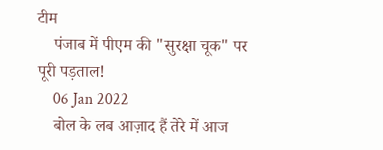टीम
    पंजाब में पीएम की "सुरक्षा चूक" पर पूरी पड़ताल!
    06 Jan 2022
    बोल के लब आज़ाद हैं तेरे में आज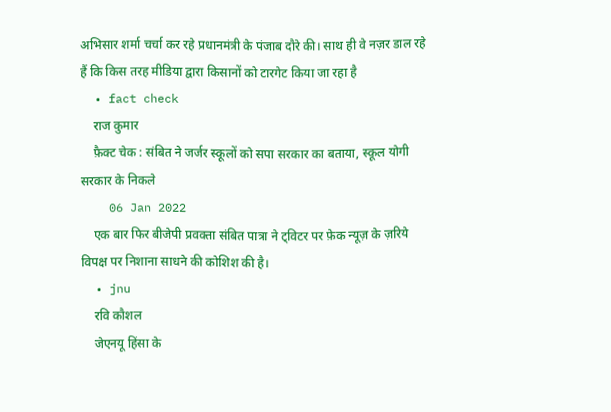अभिसार शर्मा चर्चा कर रहे प्रधानमंत्री के पंजाब दौरे की। साथ ही वे नज़र डाल रहे हैं कि किस तरह मीडिया द्वारा किसानों को टारगेट किया जा रहा है
  • fact check
    राज कुमार
    फ़ैक्ट चेक : संबित ने जर्जर स्कूलों को सपा सरकार का बताया, स्कूल योगी सरकार के निकले
    06 Jan 2022
    एक बार फिर बीजेपी प्रवक्ता संबित पात्रा ने ट्विटर पर फ़ेक न्यूज़ के ज़रिये विपक्ष पर निशाना साधने की कोशिश की है।
  • jnu
    रवि कौशल
    जेएनयू हिंसा के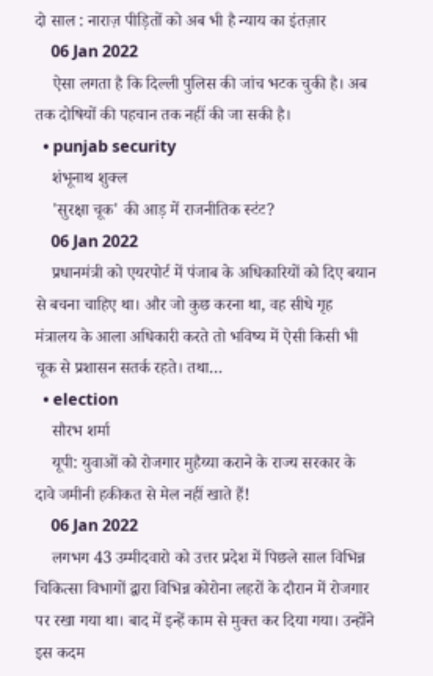दो साल : नाराज़ पीड़ितों को अब भी है न्याय का इंतज़ार
    06 Jan 2022
    ऐसा लगता है कि दिल्ली पुलिस की जांच भटक चुकी है। अब तक दोषियों की पहचान तक नहीं की जा सकी है।
  • punjab security
    शंभूनाथ शुक्ल
    'सुरक्षा चूक' की आड़ में राजनीतिक स्टंट?
    06 Jan 2022
    प्रधानमंत्री को एयरपोर्ट में पंजाब के अधिकारियों को दिए बयान से बचना चाहिए था। और जो कुछ करना था, वह सीधे गृह मंत्रालय के आला अधिकारी करते तो भविष्य में ऐसी किसी भी चूक से प्रशासन सतर्क रहते। तथा…
  • election
    सौरभ शर्मा
    यूपी: युवाओं को रोजगार मुहैय्या कराने के राज्य सरकार के दावे जमीनी हकीकत से मेल नहीं खाते हैं!
    06 Jan 2022
    लगभग 43 उम्मीदवारो को उत्तर प्रदेश में पिछले साल विभिन्न चिकित्सा विभागों द्वारा विभिन्न कोरोना लहरों के दौरान में रोजगार पर रखा गया था। बाद में इन्हें काम से मुक्त कर दिया गया। उन्होंने इस कदम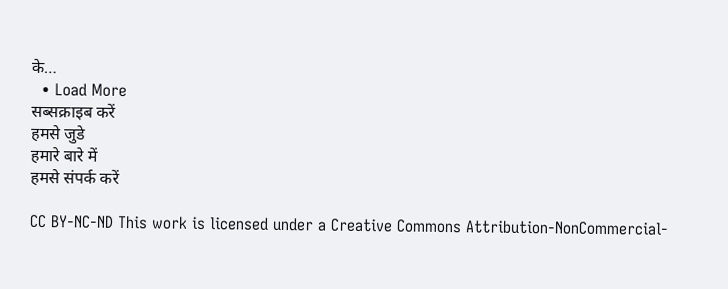के…
  • Load More
सब्सक्राइब करें
हमसे जुडे
हमारे बारे में
हमसे संपर्क करें

CC BY-NC-ND This work is licensed under a Creative Commons Attribution-NonCommercial-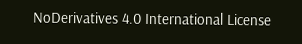NoDerivatives 4.0 International License